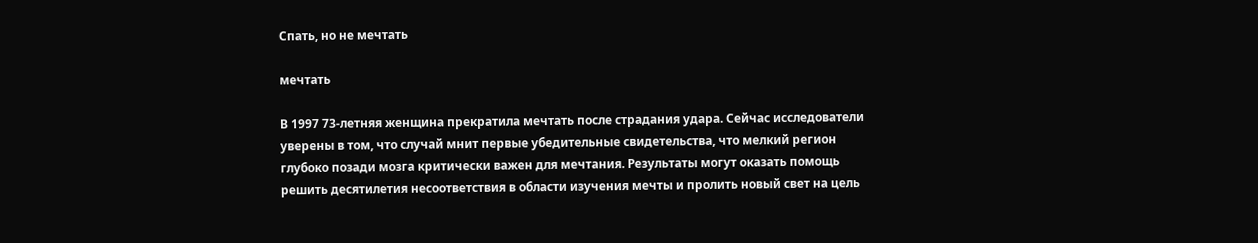Спать, но не мечтать

мечтать

В 1997 73-летняя женщина прекратила мечтать после страдания удара. Сейчас исследователи уверены в том, что случай мнит первые убедительные свидетельства, что мелкий регион глубоко позади мозга критически важен для мечтания. Результаты могут оказать помощь решить десятилетия несоответствия в области изучения мечты и пролить новый свет на цель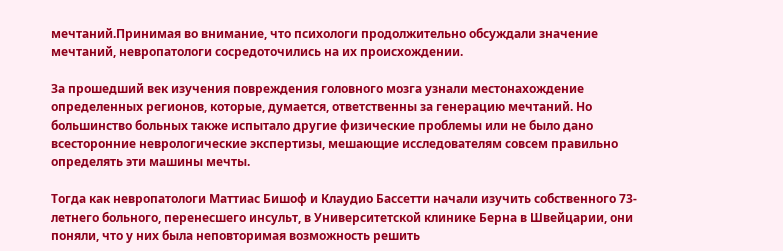мечтаний.Принимая во внимание, что психологи продолжительно обсуждали значение мечтаний, невропатологи сосредоточились на их происхождении.

За прошедший век изучения повреждения головного мозга узнали местонахождение определенных регионов, которые, думается, ответственны за генерацию мечтаний. Но большинство больных также испытало другие физические проблемы или не было дано всесторонние неврологические экспертизы, мешающие исследователям совсем правильно определять эти машины мечты.

Тогда как невропатологи Маттиас Бишоф и Клаудио Бассетти начали изучить собственного 73-летнего больного, перенесшего инсульт, в Университетской клинике Берна в Швейцарии, они поняли, что у них была неповторимая возможность решить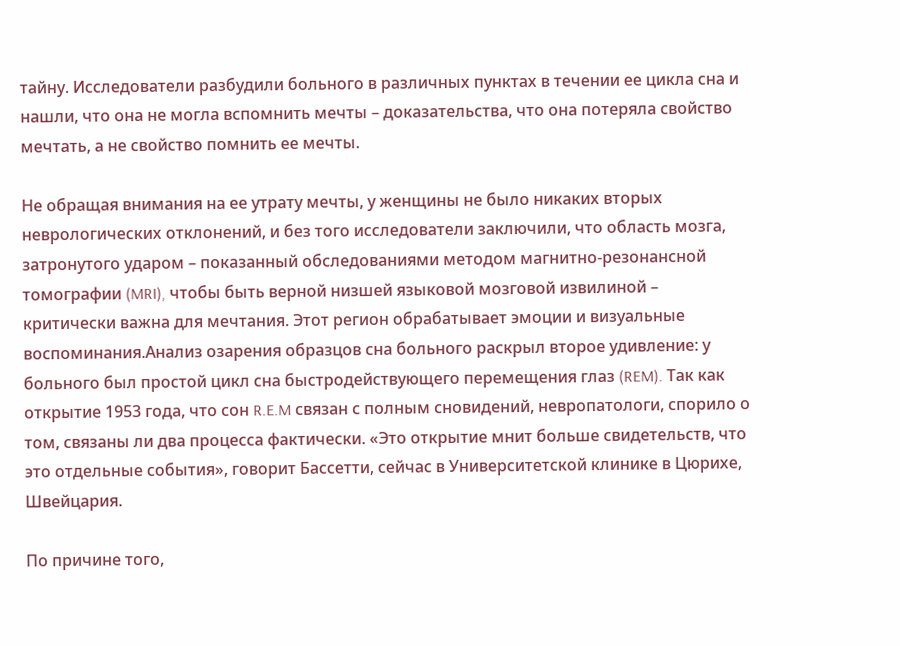тайну. Исследователи разбудили больного в различных пунктах в течении ее цикла сна и нашли, что она не могла вспомнить мечты – доказательства, что она потеряла свойство мечтать, а не свойство помнить ее мечты.

Не обращая внимания на ее утрату мечты, у женщины не было никаких вторых неврологических отклонений, и без того исследователи заключили, что область мозга, затронутого ударом – показанный обследованиями методом магнитно-резонансной томографии (MRI), чтобы быть верной низшей языковой мозговой извилиной – критически важна для мечтания. Этот регион обрабатывает эмоции и визуальные воспоминания.Анализ озарения образцов сна больного раскрыл второе удивление: у больного был простой цикл сна быстродействующего перемещения глаз (REM). Так как открытие 1953 года, что сон R.E.M связан с полным сновидений, невропатологи, спорило о том, связаны ли два процесса фактически. «Это открытие мнит больше свидетельств, что это отдельные события», говорит Бассетти, сейчас в Университетской клинике в Цюрихе, Швейцария.

По причине того,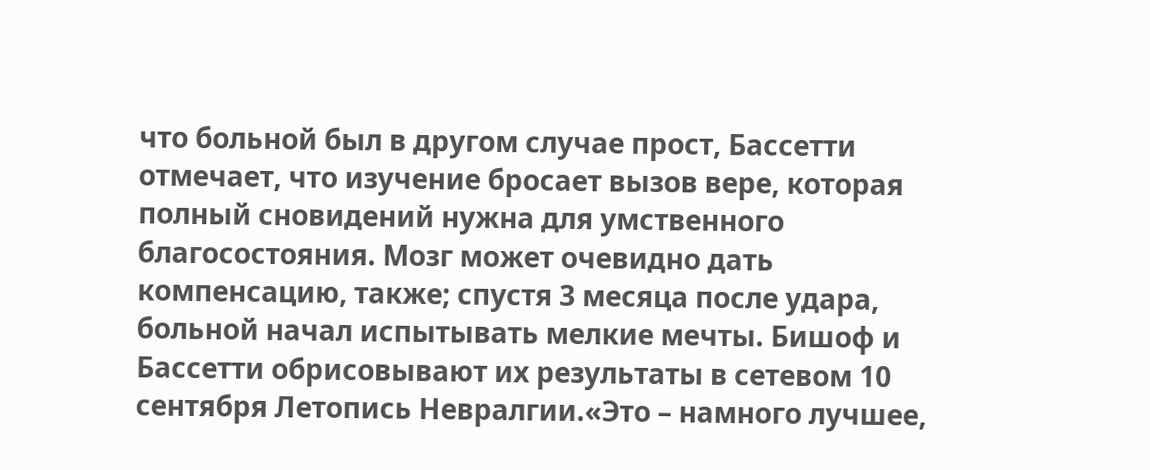что больной был в другом случае прост, Бассетти отмечает, что изучение бросает вызов вере, которая полный сновидений нужна для умственного благосостояния. Мозг может очевидно дать компенсацию, также; спустя 3 месяца после удара, больной начал испытывать мелкие мечты. Бишоф и Бассетти обрисовывают их результаты в сетевом 10 сентября Летопись Невралгии.«Это – намного лучшее,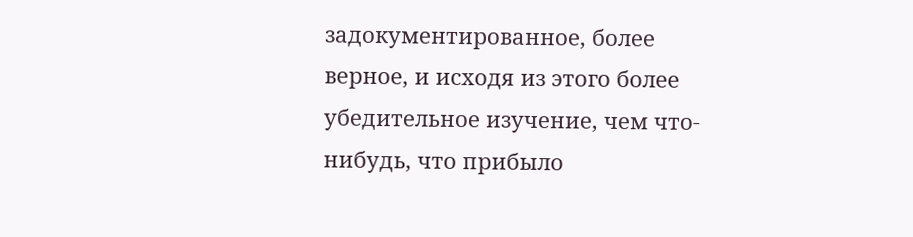задокументированное, более верное, и исходя из этого более убедительное изучение, чем что-нибудь, что прибыло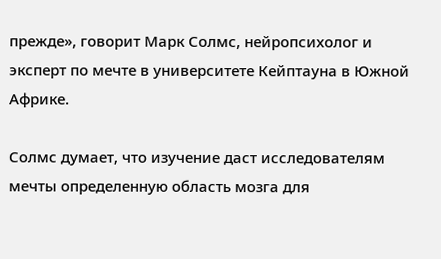прежде», говорит Марк Солмс, нейропсихолог и эксперт по мечте в университете Кейптауна в Южной Африке.

Солмс думает, что изучение даст исследователям мечты определенную область мозга для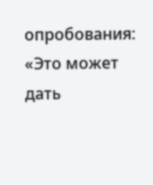опробования: «Это может дать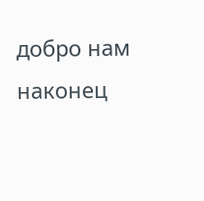добро нам наконец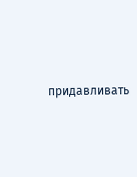придавливать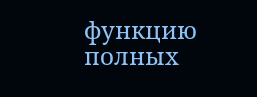функцию полных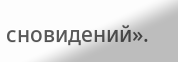сновидений».